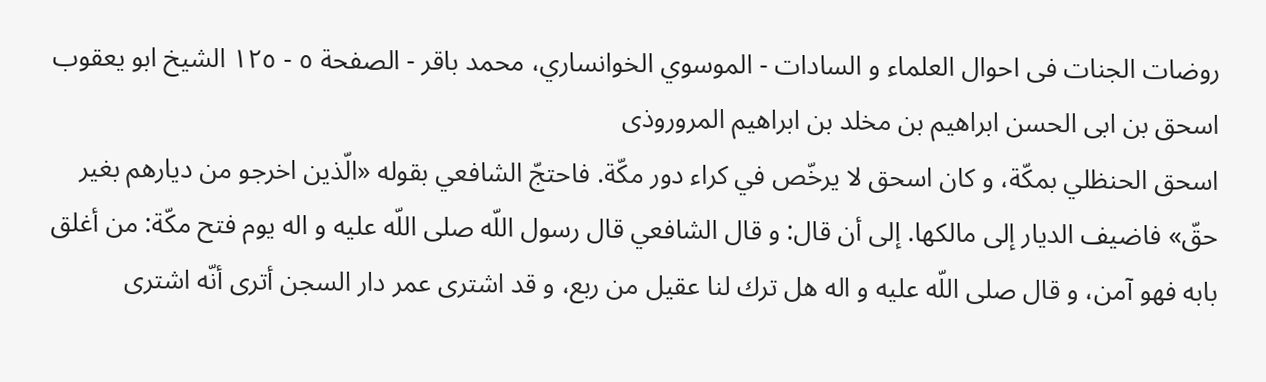روضات الجنات فی احوال العلماء و السادات - الموسوي الخوانساري، محمد باقر - الصفحة ٥ - ١٢٥ الشيخ ابو يعقوب اسحق بن ابى الحسن ابراهيم بن مخلد بن ابراهيم المروروذى
اسحق الحنظلي بمكّة، و كان اسحق لا يرخّص في كراء دور مكّة. فاحتجّ الشافعي بقوله «الّذين اخرجو من ديارهم بغير حقّ» فاضيف الديار إلى مالكها. إلى أن قال: و قال الشافعي قال رسول اللّه صلى اللّه عليه و اله يوم فتح مكّة: من أغلق بابه فهو آمن، و قال صلى اللّه عليه و اله هل ترك لنا عقيل من ربع، و قد اشترى عمر دار السجن أترى أنّه اشترى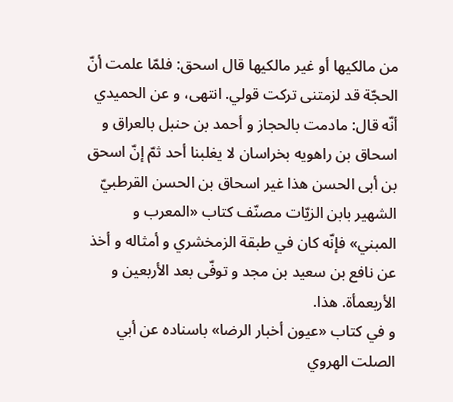من مالكيها أو غير مالكيها قال اسحق: فلمّا علمت أنّ الحجّة قد لزمتنى تركت قولي. انتهى، و عن الحميدي أنّه قال: مادمت بالحجاز و أحمد بن حنبل بالعراق و اسحاق بن راهويه بخراسان لا يغلبنا أحد ثمّ إنّ اسحق بن أبى الحسن هذا غير اسحاق بن الحسن القرطبيّ الشهير بابن الزيّات مصنّف كتاب «المعرب و المبني» فإنّه كان في طبقة الزمخشري و أمثاله و أخذ عن نافع بن سعيد بن مجد و توفّى بعد الأربعين و الأربعمأة. هذا.
و في كتاب «عيون أخبار الرضا» باسناده عن أبي الصلت الهروي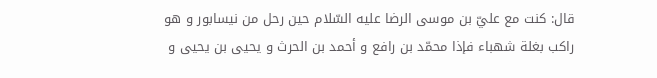قال: كنت مع عليّ بن موسى الرضا عليه السّلام حين رحل من نيسابور و هو راكب بغلة شهباء فإذا محمّد بن رافع و أحمد بن الحرث و يحيى بن يحيى و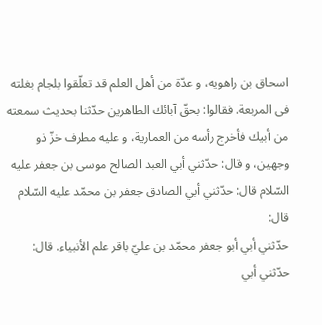اسحاق بن راهويه، و عدّة من أهل العلم قد تعلّقوا بلجام بغلته فى المربعة. فقالوا: بحقّ آبائك الطاهرين حدّثنا بحديث سمعته من أبيك فأخرج رأسه من العمارية، و عليه مطرف خزّ ذو وجهين، و قال: حدّثني أبي العبد الصالح موسى بن جعفر عليه السّلام قال: حدّثني أبي الصادق جعفر بن محمّد عليه السّلام قال:
حدّثني أبي أبو جعفر محمّد بن عليّ باقر علم الأنبياء. قال: حدّثني أبي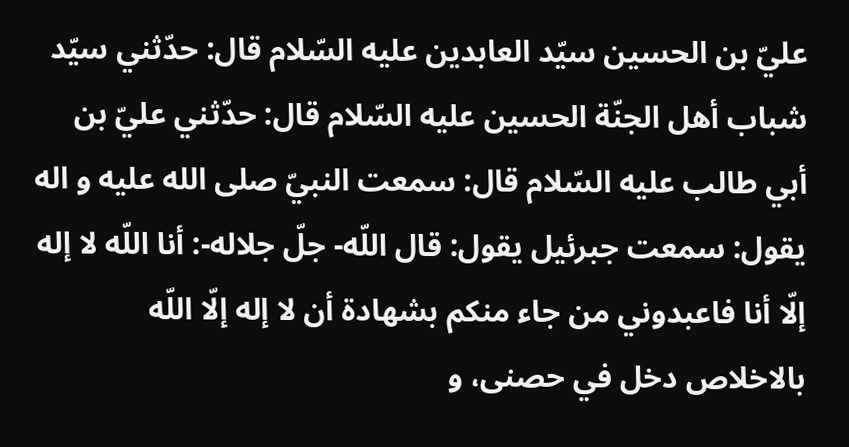عليّ بن الحسين سيّد العابدين عليه السّلام قال: حدّثني سيّد شباب أهل الجنّة الحسين عليه السّلام قال: حدّثني عليّ بن أبي طالب عليه السّلام قال: سمعت النبيّ صلى الله عليه و اله يقول: سمعت جبرئيل يقول: قال اللّه- جلّ جلاله-: أنا اللّه لا إله إلّا أنا فاعبدوني من جاء منكم بشهادة أن لا إله إلّا اللّه بالاخلاص دخل في حصنى، و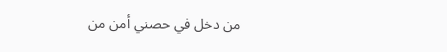من دخل في حصني أمن من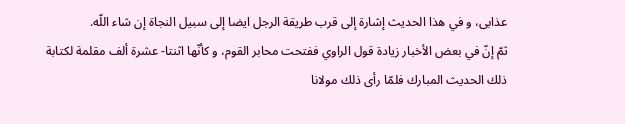عذابى، و في هذا الحديث إشارة إلى قرب طريقة الرجل ايضا إلى سبيل النجاة إن شاء اللّه.
ثمّ إنّ في بعض الأخبار زيادة قول الراوي ففتحت محابر القوم، و كأنّها اثنتا- عشرة ألف مقلمة لكتابة ذلك الحديث المبارك فلمّا رأى ذلك مولانا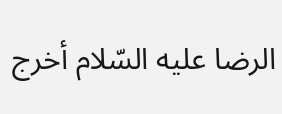الرضا عليه السّلام أخرج